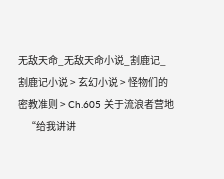无敌天命_无敌天命小说_割鹿记_割鹿记小说 > 玄幻小说 > 怪物们的密教准则 > Ch.605 关于流浪者营地
    “给我讲讲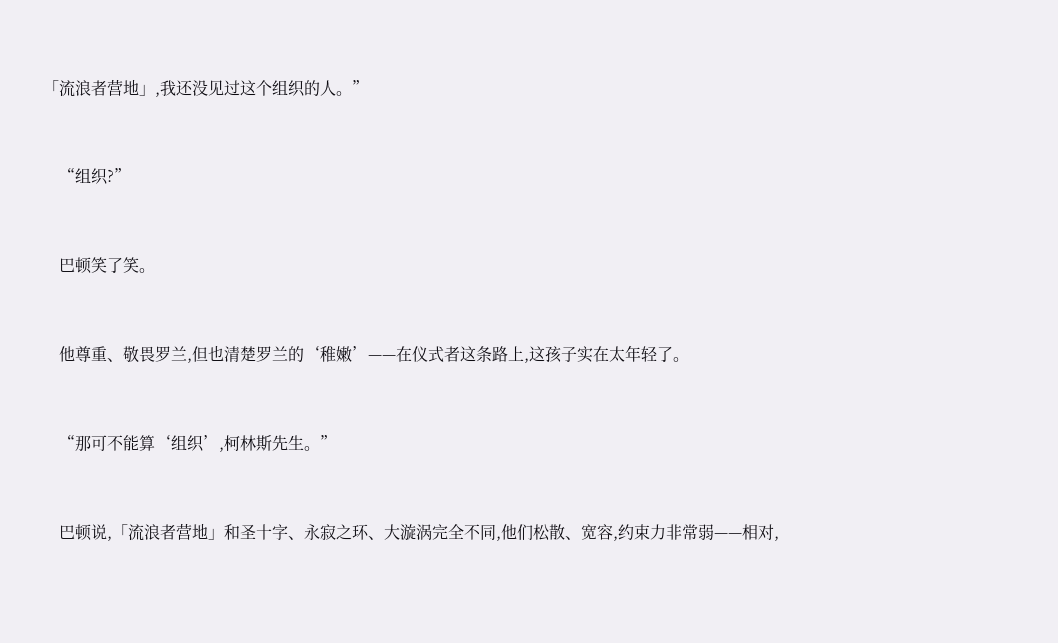「流浪者营地」,我还没见过这个组织的人。”


    “组织?”


    巴顿笑了笑。


    他尊重、敬畏罗兰,但也清楚罗兰的‘稚嫩’——在仪式者这条路上,这孩子实在太年轻了。


    “那可不能算‘组织’,柯林斯先生。”


    巴顿说,「流浪者营地」和圣十字、永寂之环、大漩涡完全不同,他们松散、宽容,约束力非常弱——相对,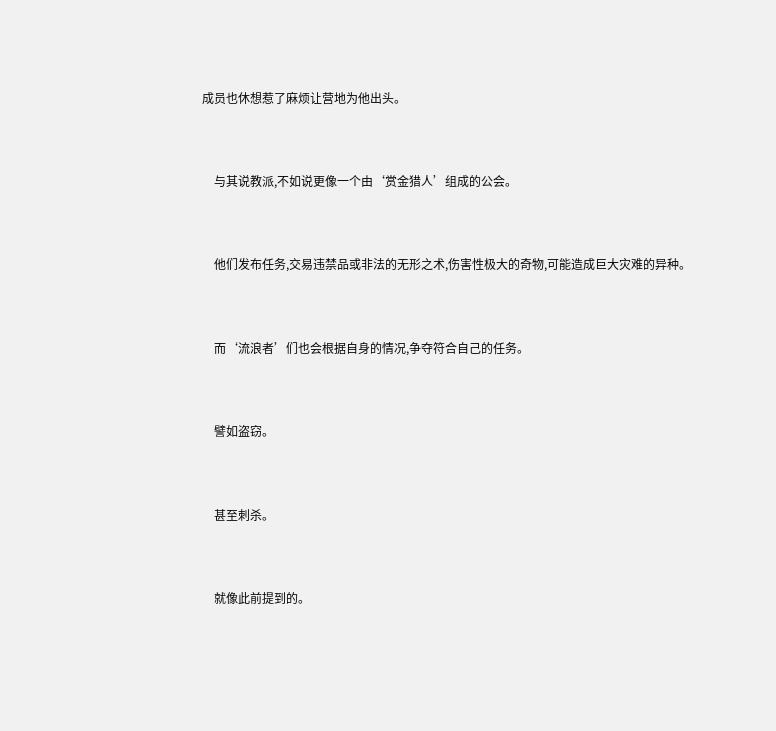成员也休想惹了麻烦让营地为他出头。


    与其说教派,不如说更像一个由‘赏金猎人’组成的公会。


    他们发布任务,交易违禁品或非法的无形之术,伤害性极大的奇物,可能造成巨大灾难的异种。


    而‘流浪者’们也会根据自身的情况,争夺符合自己的任务。


    譬如盗窃。


    甚至刺杀。


    就像此前提到的。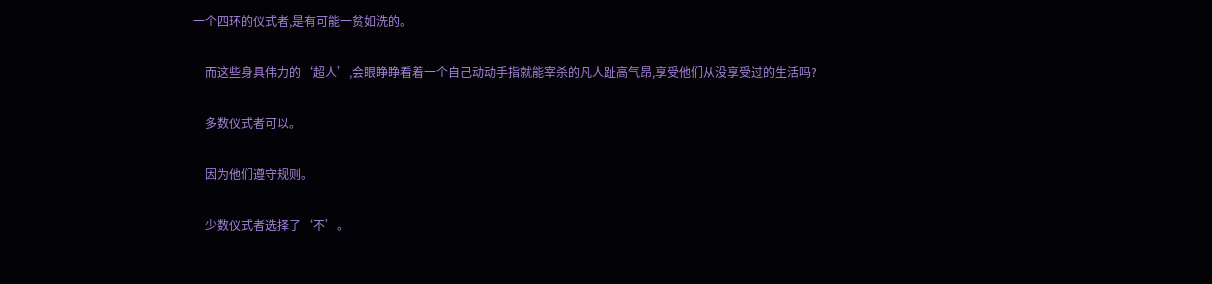一个四环的仪式者,是有可能一贫如洗的。


    而这些身具伟力的‘超人’,会眼睁睁看着一个自己动动手指就能宰杀的凡人趾高气昂,享受他们从没享受过的生活吗?


    多数仪式者可以。


    因为他们遵守规则。


    少数仪式者选择了‘不’。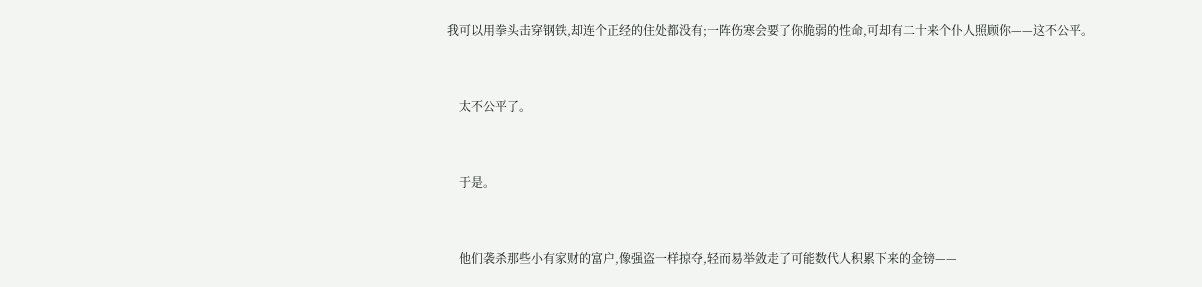我可以用拳头击穿钢铁,却连个正经的住处都没有;一阵伤寒会要了你脆弱的性命,可却有二十来个仆人照顾你——这不公平。


    太不公平了。


    于是。


    他们袭杀那些小有家财的富户,像强盗一样掠夺,轻而易举敛走了可能数代人积累下来的金镑——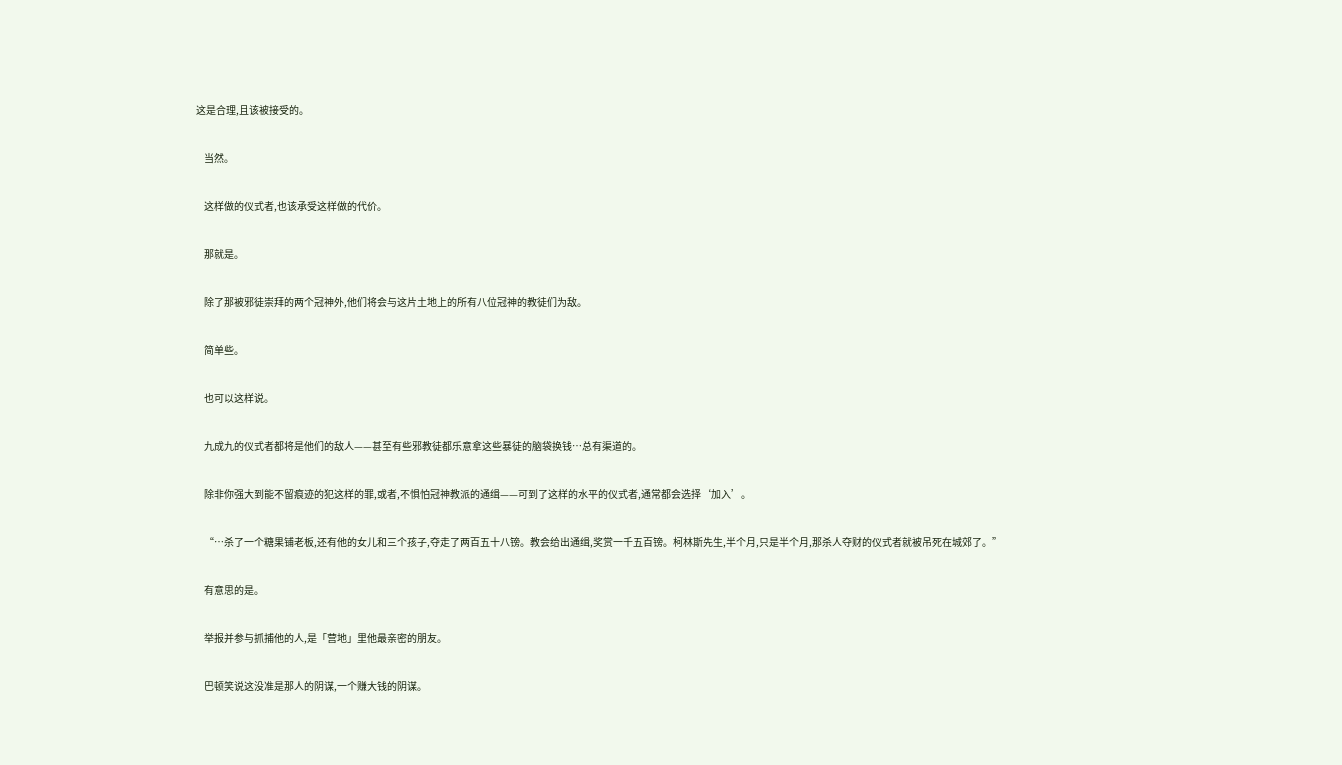这是合理,且该被接受的。


    当然。


    这样做的仪式者,也该承受这样做的代价。


    那就是。


    除了那被邪徒崇拜的两个冠神外,他们将会与这片土地上的所有八位冠神的教徒们为敌。


    简单些。


    也可以这样说。


    九成九的仪式者都将是他们的敌人——甚至有些邪教徒都乐意拿这些暴徒的脑袋换钱…总有渠道的。


    除非你强大到能不留痕迹的犯这样的罪,或者,不惧怕冠神教派的通缉——可到了这样的水平的仪式者,通常都会选择‘加入’。


    “…杀了一个糖果铺老板,还有他的女儿和三个孩子,夺走了两百五十八镑。教会给出通缉,奖赏一千五百镑。柯林斯先生,半个月,只是半个月,那杀人夺财的仪式者就被吊死在城郊了。”


    有意思的是。


    举报并参与抓捕他的人,是「营地」里他最亲密的朋友。


    巴顿笑说这没准是那人的阴谋,一个赚大钱的阴谋。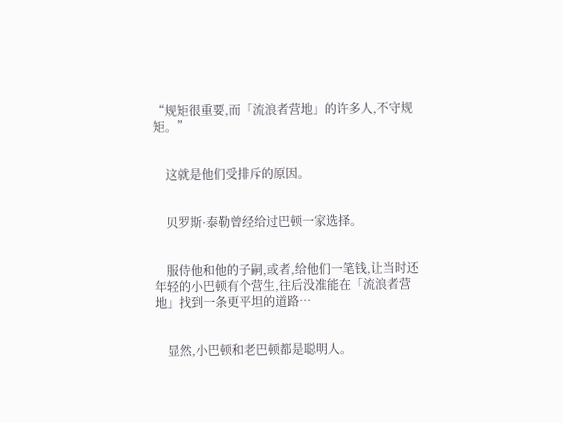“规矩很重要,而「流浪者营地」的许多人,不守规矩。”


    这就是他们受排斥的原因。


    贝罗斯·泰勒曾经给过巴顿一家选择。


    服侍他和他的子嗣,或者,给他们一笔钱,让当时还年轻的小巴顿有个营生,往后没准能在「流浪者营地」找到一条更平坦的道路…


    显然,小巴顿和老巴顿都是聪明人。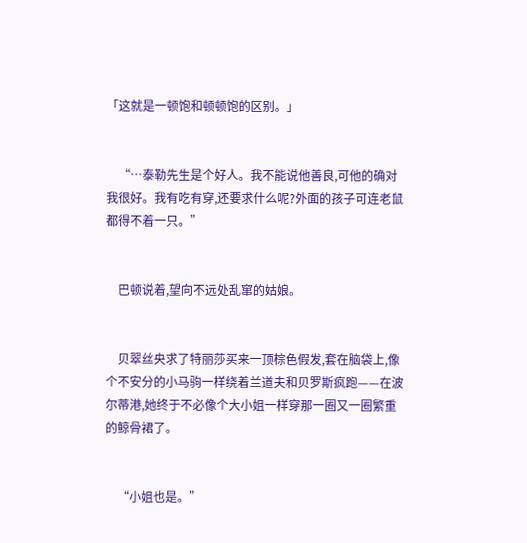「这就是一顿饱和顿顿饱的区别。」


    “…泰勒先生是个好人。我不能说他善良,可他的确对我很好。我有吃有穿,还要求什么呢?外面的孩子可连老鼠都得不着一只。”


    巴顿说着,望向不远处乱窜的姑娘。


    贝翠丝央求了特丽莎买来一顶棕色假发,套在脑袋上,像个不安分的小马驹一样绕着兰道夫和贝罗斯疯跑——在波尔蒂港,她终于不必像个大小姐一样穿那一圈又一圈繁重的鲸骨裙了。


    “小姐也是。”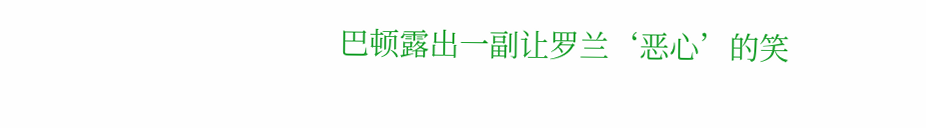巴顿露出一副让罗兰‘恶心’的笑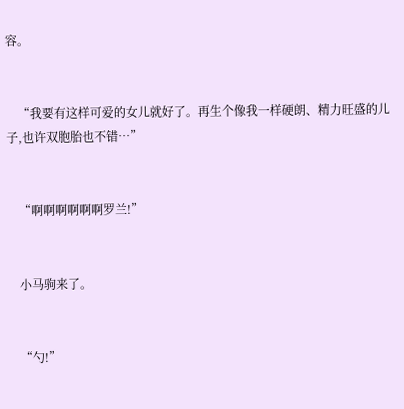容。


    “我要有这样可爱的女儿就好了。再生个像我一样硬朗、精力旺盛的儿子,也许双胞胎也不错…”


    “啊啊啊啊啊啊罗兰!”


    小马驹来了。


    “勺!”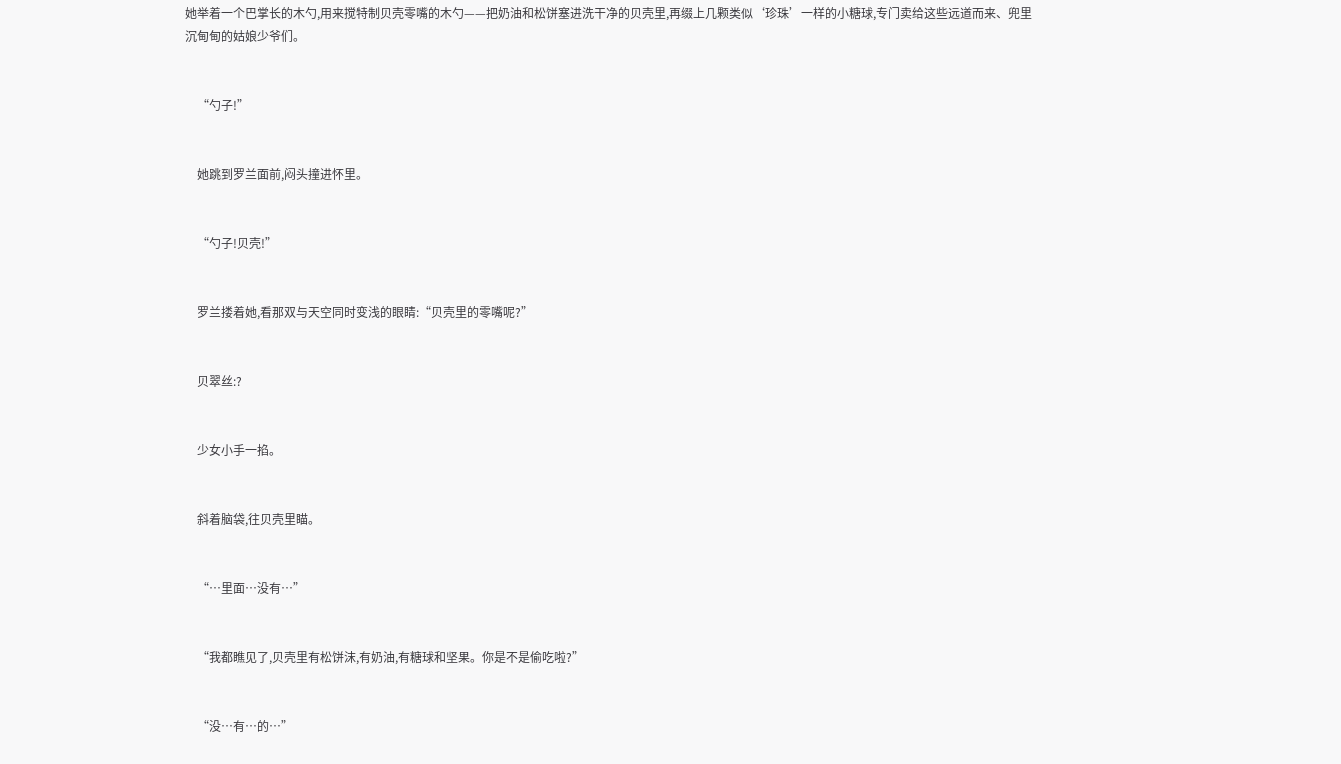她举着一个巴掌长的木勺,用来搅特制贝壳零嘴的木勺——把奶油和松饼塞进洗干净的贝壳里,再缀上几颗类似‘珍珠’一样的小糖球,专门卖给这些远道而来、兜里沉甸甸的姑娘少爷们。


    “勺子!”


    她跳到罗兰面前,闷头撞进怀里。


    “勺子!贝壳!”


    罗兰搂着她,看那双与天空同时变浅的眼睛:“贝壳里的零嘴呢?”


    贝翠丝:?


    少女小手一掐。


    斜着脑袋,往贝壳里瞄。


    “…里面…没有…”


    “我都瞧见了,贝壳里有松饼沫,有奶油,有糖球和坚果。你是不是偷吃啦?”


    “没…有…的…”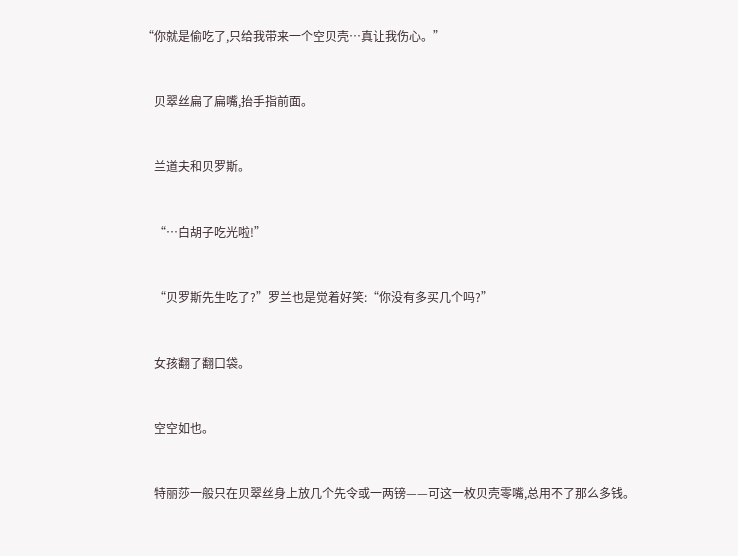“你就是偷吃了,只给我带来一个空贝壳…真让我伤心。”


    贝翠丝扁了扁嘴,抬手指前面。


    兰道夫和贝罗斯。


    “…白胡子吃光啦!”


    “贝罗斯先生吃了?”罗兰也是觉着好笑:“你没有多买几个吗?”


    女孩翻了翻口袋。


    空空如也。


    特丽莎一般只在贝翠丝身上放几个先令或一两镑——可这一枚贝壳零嘴,总用不了那么多钱。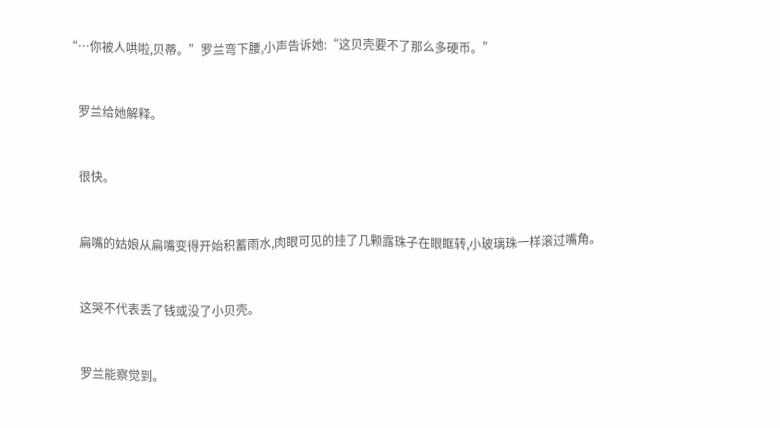“…你被人哄啦,贝蒂。”罗兰弯下腰,小声告诉她:“这贝壳要不了那么多硬币。”


    罗兰给她解释。


    很快。


    扁嘴的姑娘从扁嘴变得开始积蓄雨水,肉眼可见的挂了几颗露珠子在眼眶转,小玻璃珠一样滚过嘴角。


    这哭不代表丢了钱或没了小贝壳。


    罗兰能察觉到。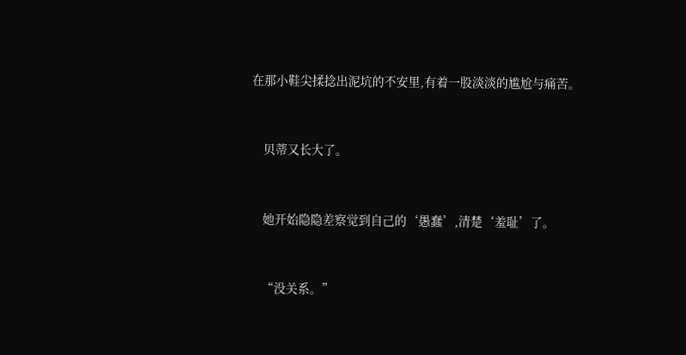在那小鞋尖揉捻出泥坑的不安里,有着一股淡淡的尴尬与痛苦。


    贝蒂又长大了。


    她开始隐隐差察觉到自己的‘愚蠢’,清楚‘羞耻’了。


    “没关系。”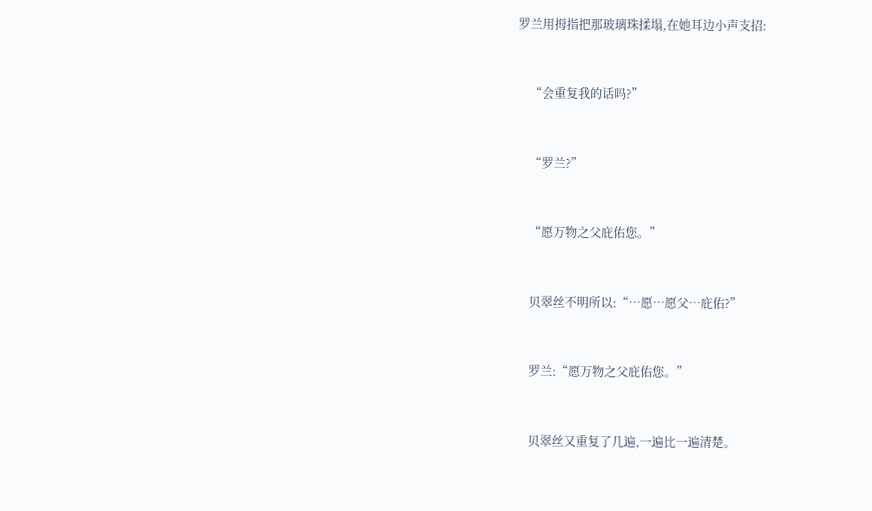罗兰用拇指把那玻璃珠揉塌,在她耳边小声支招:


    “会重复我的话吗?”


    “罗兰?”


    “愿万物之父庇佑您。”


    贝翠丝不明所以:“…愿…愿父…庇佑?”


    罗兰:“愿万物之父庇佑您。”


    贝翠丝又重复了几遍,一遍比一遍清楚。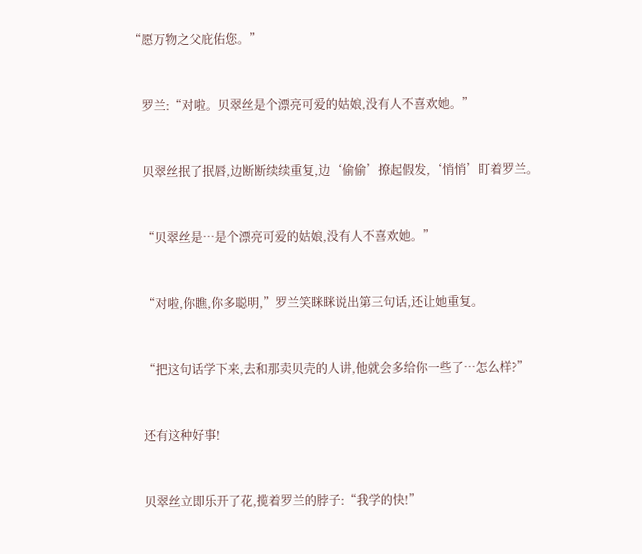“愿万物之父庇佑您。”


    罗兰:“对啦。贝翠丝是个漂亮可爱的姑娘,没有人不喜欢她。”


    贝翠丝抿了抿唇,边断断续续重复,边‘偷偷’撩起假发,‘悄悄’盯着罗兰。


    “贝翠丝是…是个漂亮可爱的姑娘,没有人不喜欢她。”


    “对啦,你瞧,你多聪明,”罗兰笑眯眯说出第三句话,还让她重复。


    “把这句话学下来,去和那卖贝壳的人讲,他就会多给你一些了…怎么样?”


    还有这种好事!


    贝翠丝立即乐开了花,揽着罗兰的脖子:“我学的快!”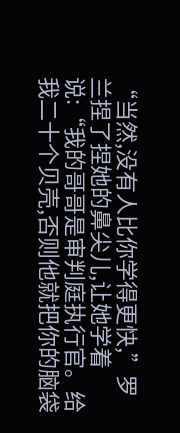“当然,没有人比你学得更快,”罗兰捏了捏她的鼻尖儿,让她学着说:“我的哥哥是审判庭执行官。给我二十个贝壳,否则他就把你的脑袋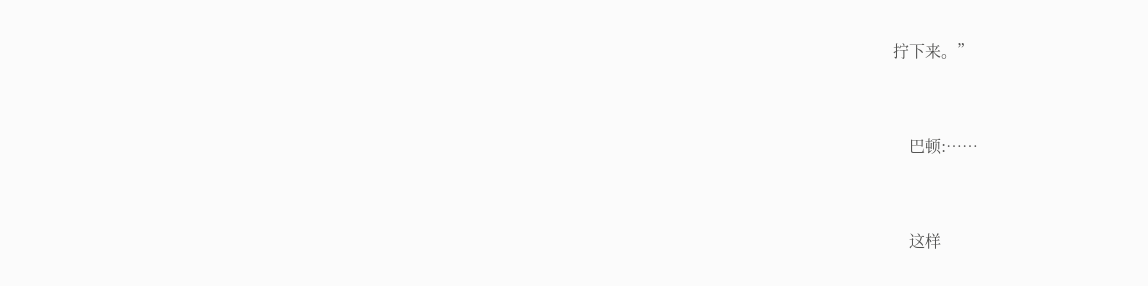拧下来。”


    巴顿:……


    这样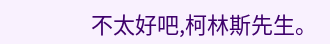不太好吧,柯林斯先生。